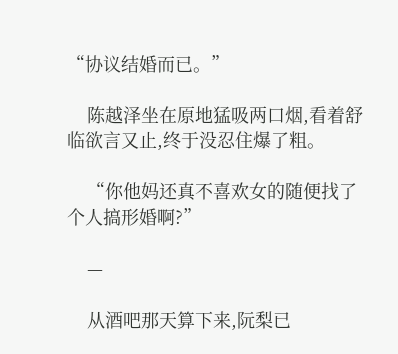“协议结婚而已。”

    陈越泽坐在原地猛吸两口烟,看着舒临欲言又止,终于没忍住爆了粗。

    “你他妈还真不喜欢女的随便找了个人搞形婚啊?”

    —

    从酒吧那天算下来,阮梨已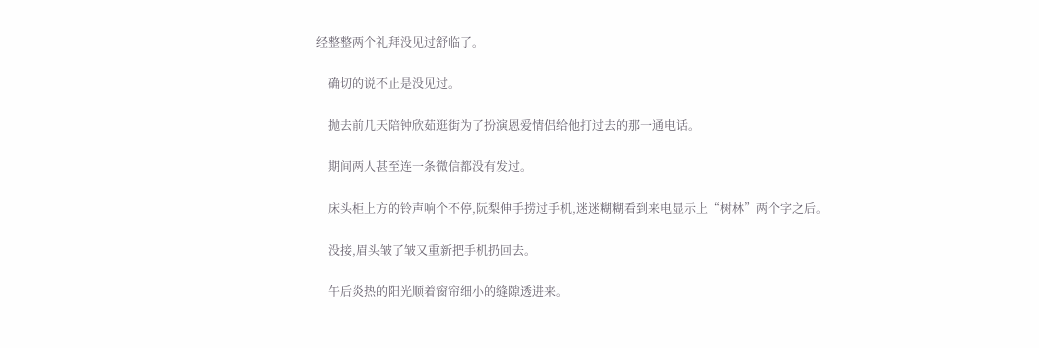经整整两个礼拜没见过舒临了。

    确切的说不止是没见过。

    抛去前几天陪钟欣茹逛街为了扮演恩爱情侣给他打过去的那一通电话。

    期间两人甚至连一条微信都没有发过。

    床头柜上方的铃声响个不停,阮梨伸手捞过手机,迷迷糊糊看到来电显示上“树林”两个字之后。

    没接,眉头皱了皱又重新把手机扔回去。

    午后炎热的阳光顺着窗帘细小的缝隙透进来。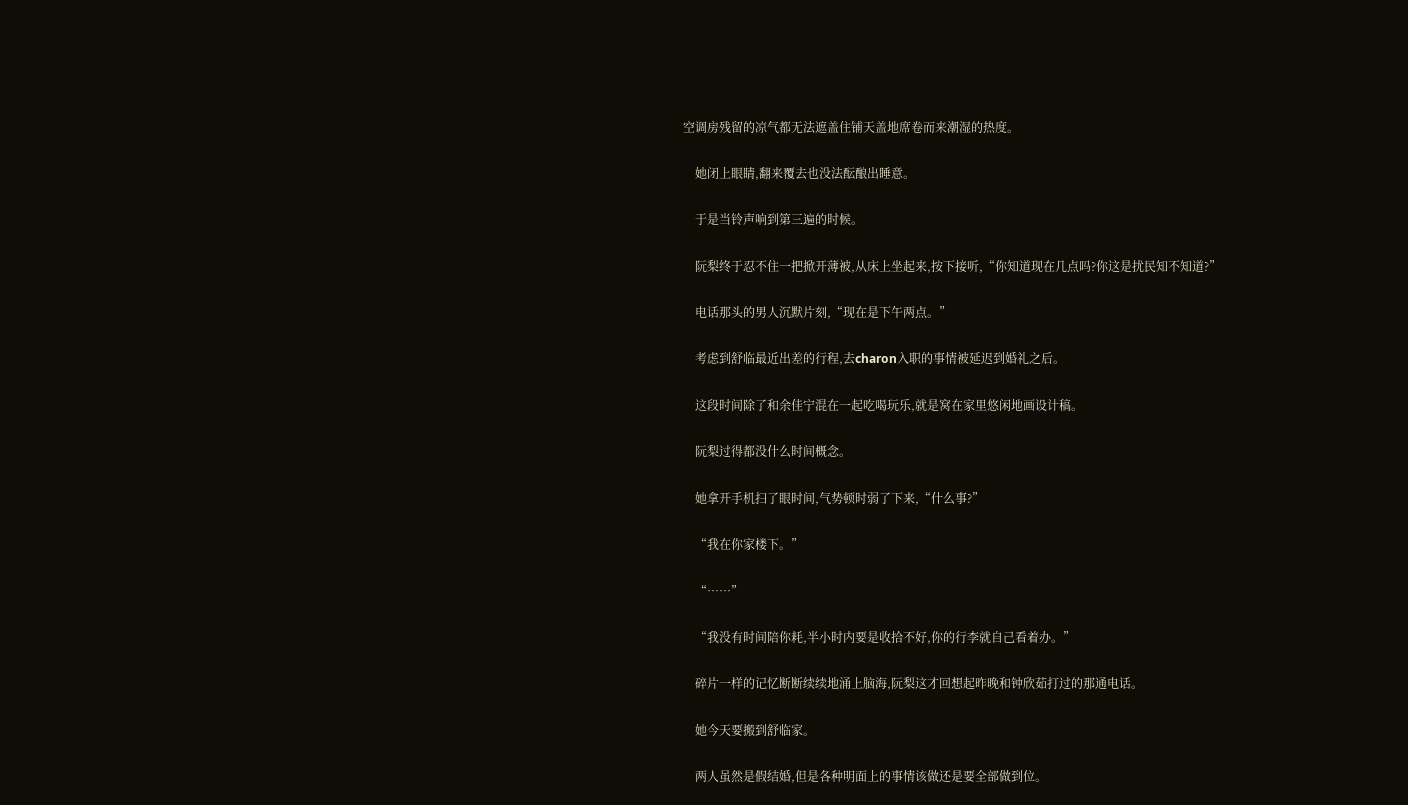空调房残留的凉气都无法遮盖住铺天盖地席卷而来潮湿的热度。

    她闭上眼睛,翻来覆去也没法酝酿出睡意。

    于是当铃声响到第三遍的时候。

    阮梨终于忍不住一把掀开薄被,从床上坐起来,按下接听,“你知道现在几点吗?你这是扰民知不知道?”

    电话那头的男人沉默片刻,“现在是下午两点。”

    考虑到舒临最近出差的行程,去charon入职的事情被延迟到婚礼之后。

    这段时间除了和余佳宁混在一起吃喝玩乐,就是窝在家里悠闲地画设计稿。

    阮梨过得都没什么时间概念。

    她拿开手机扫了眼时间,气势顿时弱了下来,“什么事?”

    “我在你家楼下。”

    “……”

    “我没有时间陪你耗,半小时内要是收拾不好,你的行李就自己看着办。”

    碎片一样的记忆断断续续地涌上脑海,阮梨这才回想起昨晚和钟欣茹打过的那通电话。

    她今天要搬到舒临家。

    两人虽然是假结婚,但是各种明面上的事情该做还是要全部做到位。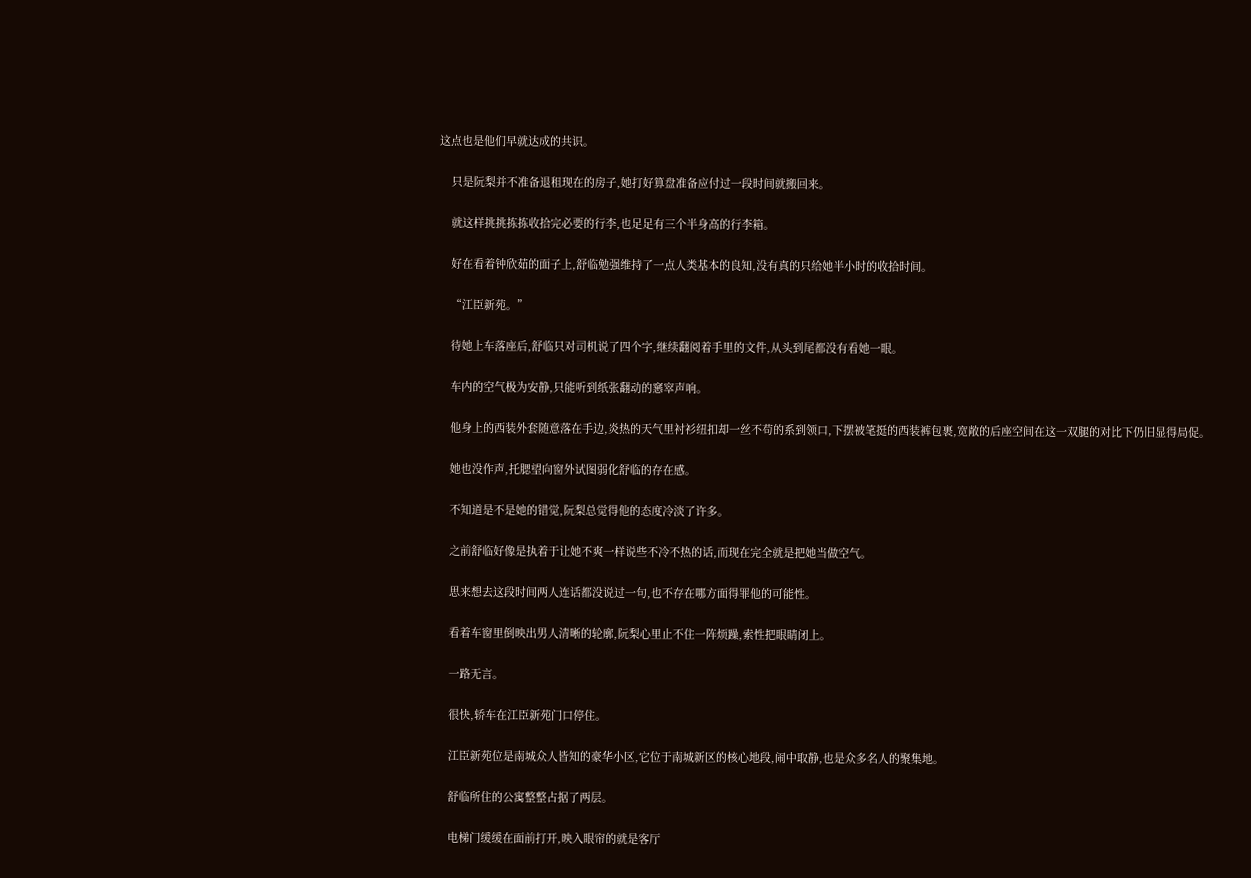这点也是他们早就达成的共识。

    只是阮梨并不准备退租现在的房子,她打好算盘准备应付过一段时间就搬回来。

    就这样挑挑拣拣收拾完必要的行李,也足足有三个半身高的行李箱。

    好在看着钟欣茹的面子上,舒临勉强维持了一点人类基本的良知,没有真的只给她半小时的收拾时间。

    “江臣新苑。”

    待她上车落座后,舒临只对司机说了四个字,继续翻阅着手里的文件,从头到尾都没有看她一眼。

    车内的空气极为安静,只能听到纸张翻动的窸窣声响。

    他身上的西装外套随意落在手边,炎热的天气里衬衫纽扣却一丝不苟的系到领口,下摆被笔挺的西装裤包裹,宽敞的后座空间在这一双腿的对比下仍旧显得局促。

    她也没作声,托腮望向窗外试图弱化舒临的存在感。

    不知道是不是她的错觉,阮梨总觉得他的态度冷淡了许多。

    之前舒临好像是执着于让她不爽一样说些不冷不热的话,而现在完全就是把她当做空气。

    思来想去这段时间两人连话都没说过一句,也不存在哪方面得罪他的可能性。

    看着车窗里倒映出男人清晰的轮廓,阮梨心里止不住一阵烦躁,索性把眼睛闭上。

    一路无言。

    很快,轿车在江臣新苑门口停住。

    江臣新苑位是南城众人皆知的豪华小区,它位于南城新区的核心地段,闹中取静,也是众多名人的聚集地。

    舒临所住的公寓整整占据了两层。

    电梯门缓缓在面前打开,映入眼帘的就是客厅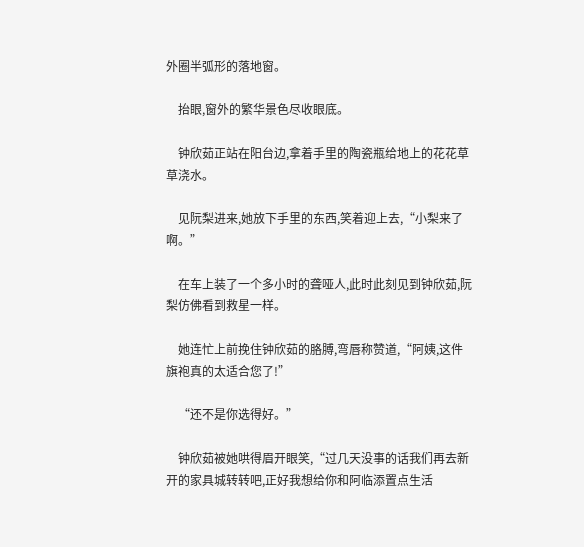外圈半弧形的落地窗。

    抬眼,窗外的繁华景色尽收眼底。

    钟欣茹正站在阳台边,拿着手里的陶瓷瓶给地上的花花草草浇水。

    见阮梨进来,她放下手里的东西,笑着迎上去,“小梨来了啊。”

    在车上装了一个多小时的聋哑人,此时此刻见到钟欣茹,阮梨仿佛看到救星一样。

    她连忙上前挽住钟欣茹的胳膊,弯唇称赞道,“阿姨,这件旗袍真的太适合您了!”

    “还不是你选得好。”

    钟欣茹被她哄得眉开眼笑,“过几天没事的话我们再去新开的家具城转转吧,正好我想给你和阿临添置点生活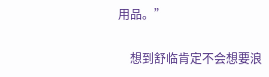用品。”

    想到舒临肯定不会想要浪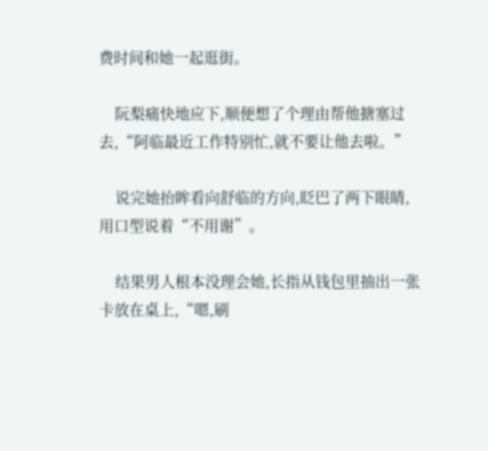费时间和她一起逛街。

    阮梨痛快地应下,顺便想了个理由帮他搪塞过去,“阿临最近工作特别忙,就不要让他去啦。”

    说完她抬眸看向舒临的方向,眨巴了两下眼睛,用口型说着“不用谢”。

    结果男人根本没理会她,长指从钱包里抽出一张卡放在桌上,“嗯,刷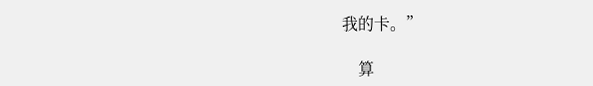我的卡。”

    算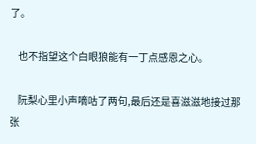了。

    也不指望这个白眼狼能有一丁点感恩之心。

    阮梨心里小声嘀咕了两句,最后还是喜滋滋地接过那张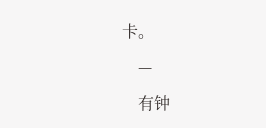卡。

    —

    有钟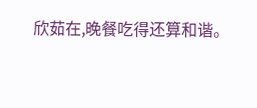欣茹在,晚餐吃得还算和谐。